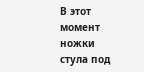В этот момент ножки стула под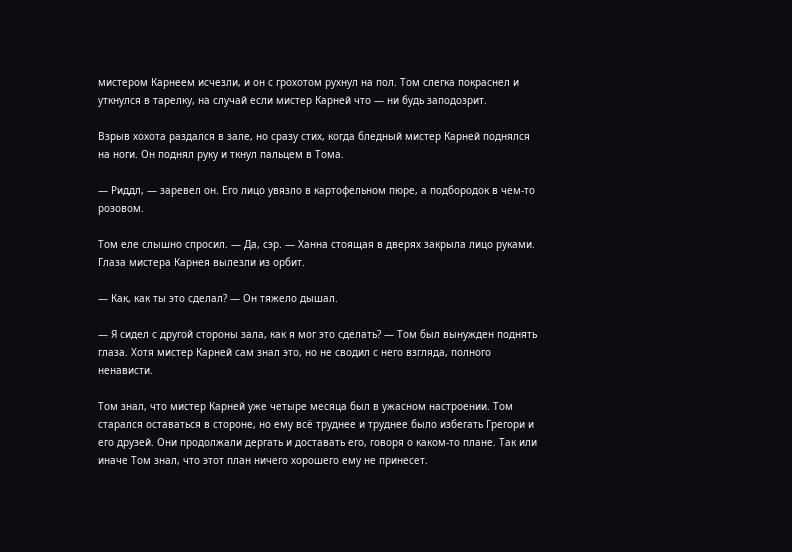мистером Карнеем исчезли, и он с грохотом рухнул на пол. Том слегка покраснел и уткнулся в тарелку, на случай если мистер Карней что — ни будь заподозрит.

Взрыв хохота раздался в зале, но сразу стих, когда бледный мистер Карней поднялся на ноги. Он поднял руку и ткнул пальцем в Тома.

— Риддл, — заревел он. Его лицо увязло в картофельном пюре, а подбородок в чем-то розовом.

Том еле слышно спросил. — Да, сэр. — Ханна стоящая в дверях закрыла лицо руками. Глаза мистера Карнея вылезли из орбит.

— Как, как ты это сделал? — Он тяжело дышал.

— Я сидел с другой стороны зала, как я мог это сделать? — Том был вынужден поднять глаза. Хотя мистер Карней сам знал это, но не сводил с него взгляда, полного ненависти.

Том знал, что мистер Карней уже четыре месяца был в ужасном настроении. Том старался оставаться в стороне, но ему всё труднее и труднее было избегать Грегори и его друзей. Они продолжали дергать и доставать его, говоря о каком-то плане. Так или иначе Том знал, что этот план ничего хорошего ему не принесет.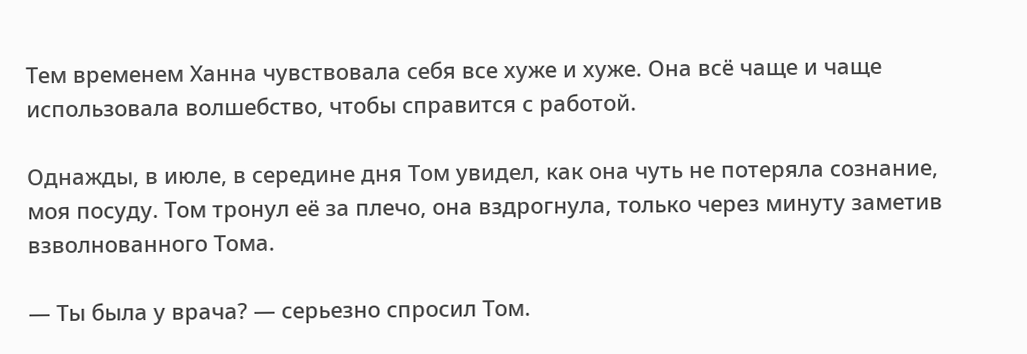Тем временем Ханна чувствовала себя все хуже и хуже. Она всё чаще и чаще использовала волшебство, чтобы справится с работой.

Однажды, в июле, в середине дня Том увидел, как она чуть не потеряла сознание, моя посуду. Том тронул её за плечо, она вздрогнула, только через минуту заметив взволнованного Тома.

— Ты была у врача? — серьезно спросил Том.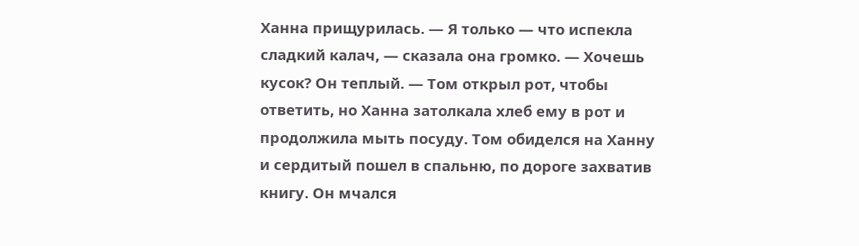Ханна прищурилась. — Я только — что испекла сладкий калач, — сказала она громко. — Хочешь кусок? Он теплый. — Том открыл рот, чтобы ответить, но Ханна затолкала хлеб ему в рот и продолжила мыть посуду. Том обиделся на Ханну и сердитый пошел в спальню, по дороге захватив книгу. Он мчался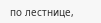по лестнице,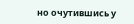но очутившись у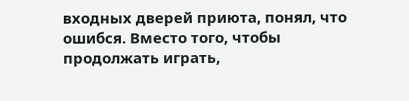входных дверей приюта, понял, что ошибся. Вместо того, чтобы продолжать играть,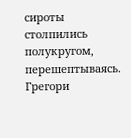сироты столпились полукругом, перешептываясь. Грегори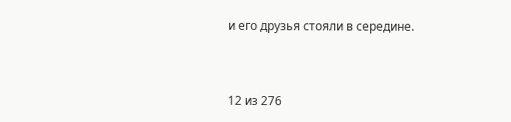и его друзья стояли в середине.



12 из 276